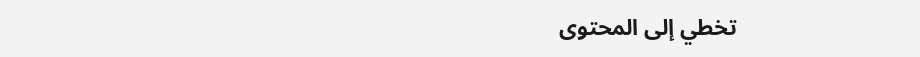تخطي إلى المحتوى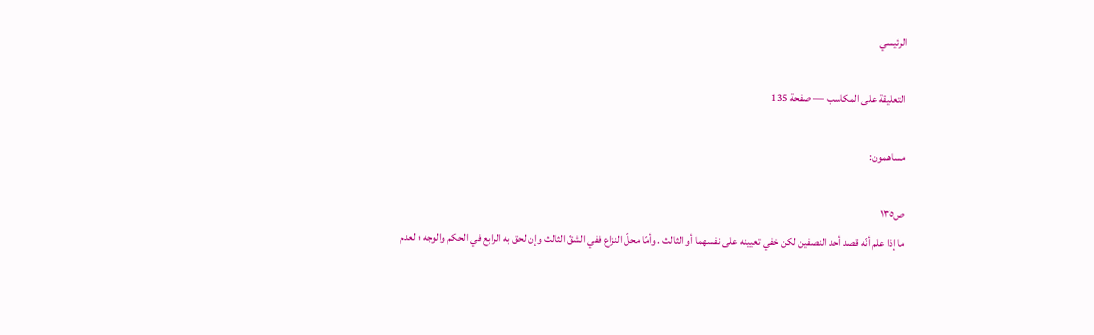الرئيسي

التعليقة على المكاسب — صفحة 135

مساهمون:

ص١٣٥
ما إذا علم أنّه قصد أحد النصفين لكن خفي تعيينه على نفسهما أو الثالث . وأمّا محلّ النزاع ففي الشقّ الثالث وإن لحق به الرابع في الحكم والوجه ؛ لعدم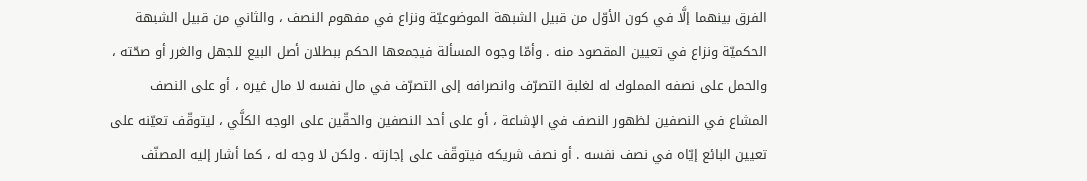الفرق بينهما إلَّا في كون الأوّل من قبيل الشبهة الموضوعيّة ونزاع في مفهوم النصف ، والثاني من قبيل الشبهة الحكميّة ونزاع في تعيين المقصود منه . وأمّا وجوه المسألة فيجمعها الحكم ببطلان أصل البيع للجهل والغرر أو صحّته ، والحمل على نصفه المملوك له لغلبة التصرّف وانصرافه إلى التصرّف في مال نفسه لا مال غيره ، أو على النصف المشاع في النصفين لظهور النصف في الإشاعة ، أو على أحد النصفين والحقّين على الوجه الكلَّي ، ليتوقّف تعيّنه على تعيين البائع إيّاه في نصف نفسه . أو نصف شريكه فيتوقّف على إجازته . ولكن لا وجه له ، كما أشار إليه المصنّف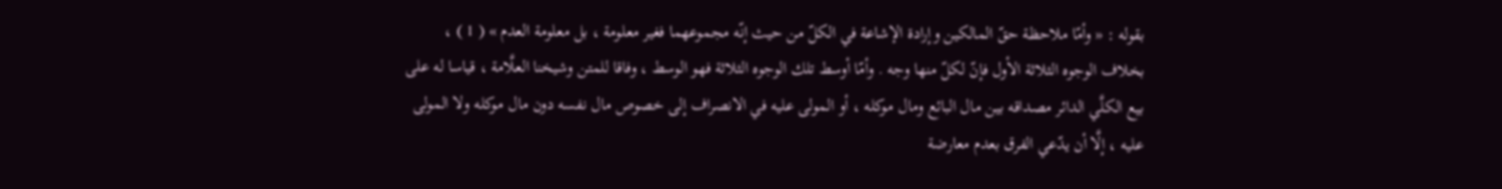بقوله : « وأمّا ملاحظة حقّ المالكين وإرادة الإشاعة في الكلّ من حيث إنّه مجموعهما فغير معلومة ، بل معلومة العدم » ( 1 ) ، بخلاف الوجوه الثلاثة الأول فإنّ لكلّ منها وجه . وأمّا أوسط تلك الوجوه الثلاثة فهو الوسط ، وفاقا للمتن وشيخنا العلَّامة ، قياسا له على بيع الكلَّي الدائر مصداقه بين مال البائع ومال موكله ، أو المولى عليه في الانصراف إلى خصوص مال نفسه دون مال موكله ولا المولى عليه ، إلَّا أن يدّعي الفرق بعدم معارضة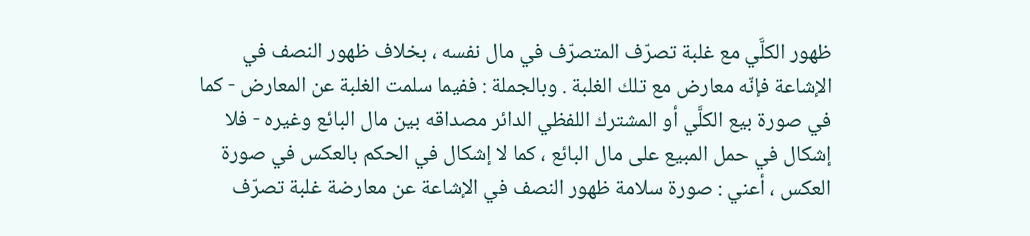ظهور الكلَّي مع غلبة تصرّف المتصرّف في مال نفسه ، بخلاف ظهور النصف في الإشاعة فإنّه معارض مع تلك الغلبة . وبالجملة : ففيما سلمت الغلبة عن المعارض - كما في صورة بيع الكلَّي أو المشترك اللفظي الدائر مصداقه بين مال البائع وغيره - فلا إشكال في حمل المبيع على مال البائع ، كما لا إشكال في الحكم بالعكس في صورة العكس ، أعني : صورة سلامة ظهور النصف في الإشاعة عن معارضة غلبة تصرّف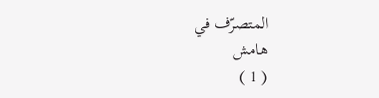المتصرّف في
هامش
( 1 )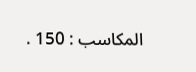المكاسب : 150 .